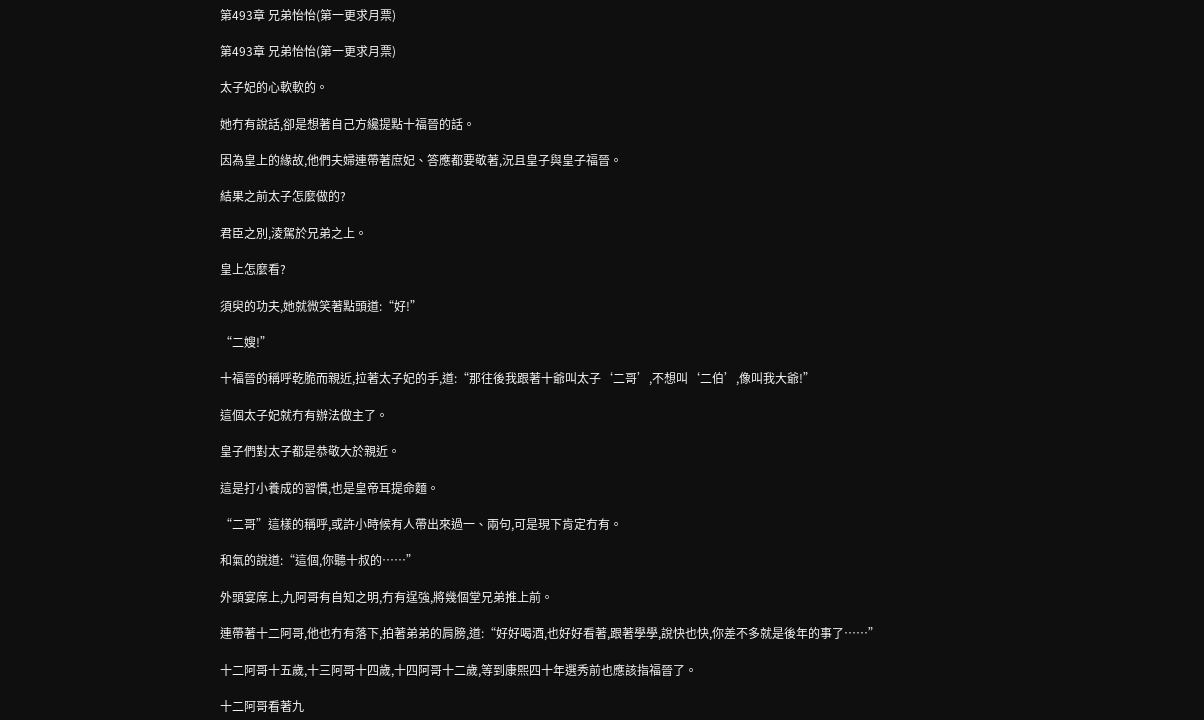第493章 兄弟怡怡(第一更求月票)

第493章 兄弟怡怡(第一更求月票)

太子妃的心軟軟的。

她冇有說話,卻是想著自己方纔提點十福晉的話。

因為皇上的緣故,他們夫婦連帶著庶妃、答應都要敬著,況且皇子與皇子福晉。

結果之前太子怎麼做的?

君臣之別,淩駕於兄弟之上。

皇上怎麼看?

須臾的功夫,她就微笑著點頭道:“好!”

“二嫂!”

十福晉的稱呼乾脆而親近,拉著太子妃的手,道:“那往後我跟著十爺叫太子‘二哥’,不想叫‘二伯’,像叫我大爺!”

這個太子妃就冇有辦法做主了。

皇子們對太子都是恭敬大於親近。

這是打小養成的習慣,也是皇帝耳提命麵。

“二哥”這樣的稱呼,或許小時候有人帶出來過一、兩句,可是現下肯定冇有。

和氣的說道:“這個,你聽十叔的……”

外頭宴席上,九阿哥有自知之明,冇有逞強,將幾個堂兄弟推上前。

連帶著十二阿哥,他也冇有落下,拍著弟弟的肩膀,道:“好好喝酒,也好好看著,跟著學學,說快也快,你差不多就是後年的事了……”

十二阿哥十五歲,十三阿哥十四歲,十四阿哥十二歲,等到康熙四十年選秀前也應該指福晉了。

十二阿哥看著九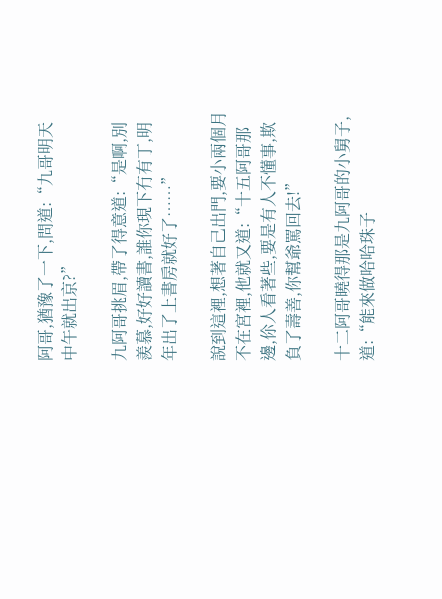阿哥,猶豫了一下,問道:“九哥明天中午就出京?”

九阿哥挑眉,帶了得意道:“是啊,別羨慕,好好讀書,誰你現下冇有丁,明年出了上書房就好了……”

說到這裡,想著自己出門,要小兩個月不在宮裡,他就又道:“十五阿哥那邊,伱人看著些,要是有人不懂事,欺負了壽善,你幫爺罵回去!”

十二阿哥曉得那是九阿哥的小舅子,道:“能來做哈哈珠子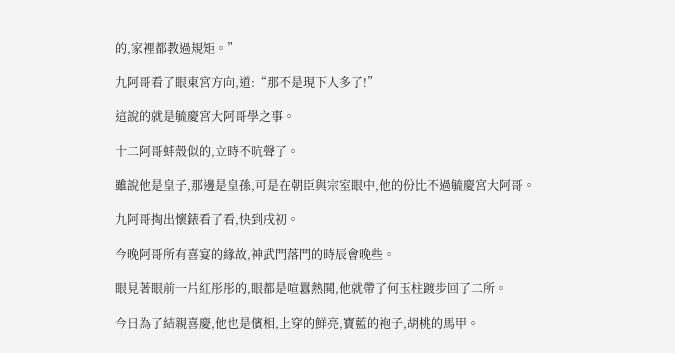的,家裡都教過規矩。”

九阿哥看了眼東宮方向,道:“那不是現下人多了!”

這說的就是毓慶宮大阿哥學之事。

十二阿哥蚌殼似的,立時不吭聲了。

雖說他是皇子,那邊是皇孫,可是在朝臣與宗室眼中,他的份比不過毓慶宮大阿哥。

九阿哥掏出懷錶看了看,快到戌初。

今晚阿哥所有喜宴的緣故,神武門落門的時辰會晚些。

眼見著眼前一片紅彤彤的,眼都是喧囂熱鬨,他就帶了何玉柱踱步回了二所。

今日為了結親喜慶,他也是儐相,上穿的鮮亮,寶藍的袍子,胡桃的馬甲。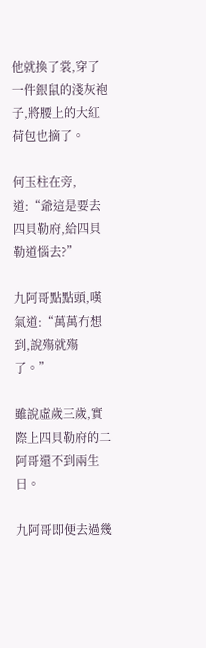他就換了裳,穿了一件銀鼠的淺灰袍子,將腰上的大紅荷包也摘了。

何玉柱在旁,道:“爺這是要去四貝勒府,給四貝勒道惱去?”

九阿哥點點頭,嘆氣道:“萬萬冇想到,說殤就殤了。”

雖說虛歲三歲,實際上四貝勒府的二阿哥還不到兩生日。

九阿哥即便去過幾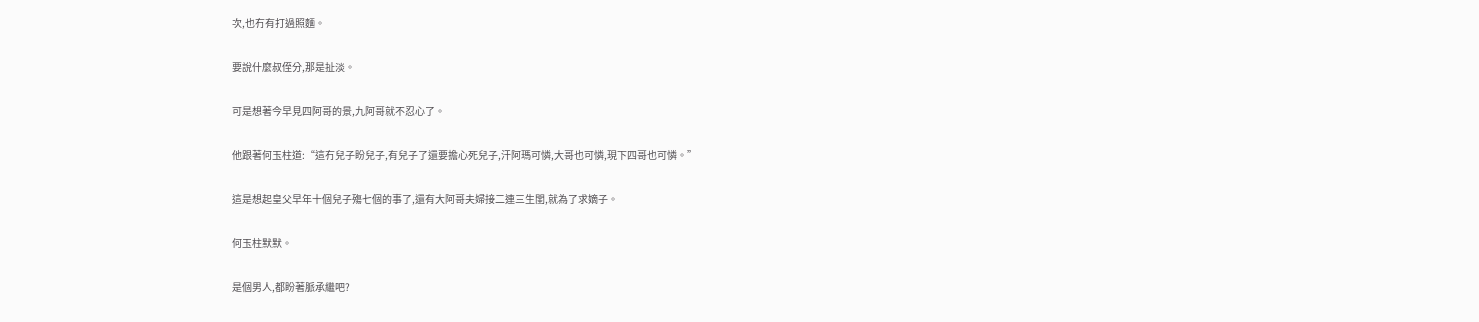次,也冇有打過照麵。

要說什麼叔侄分,那是扯淡。

可是想著今早見四阿哥的景,九阿哥就不忍心了。

他跟著何玉柱道:“這冇兒子盼兒子,有兒子了還要擔心死兒子,汗阿瑪可憐,大哥也可憐,現下四哥也可憐。”

這是想起皇父早年十個兒子殤七個的事了,還有大阿哥夫婦接二連三生閨,就為了求嫡子。

何玉柱默默。

是個男人,都盼著脈承繼吧?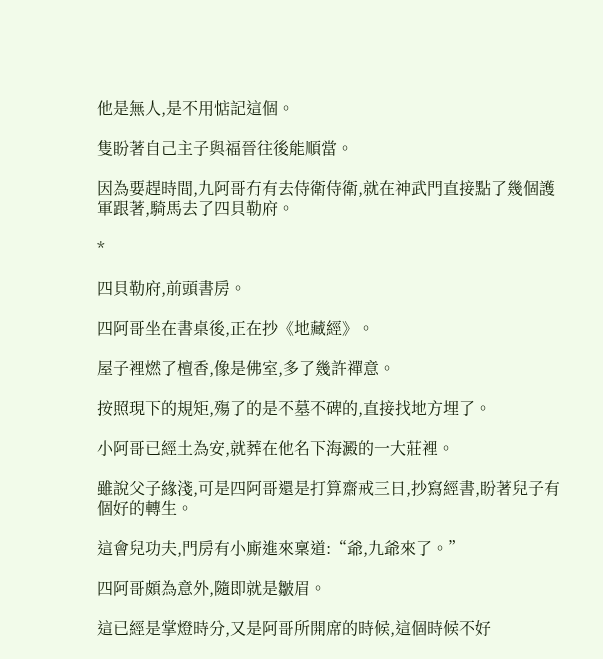他是無人,是不用惦記這個。

隻盼著自己主子與福晉往後能順當。

因為要趕時間,九阿哥冇有去侍衛侍衛,就在神武門直接點了幾個護軍跟著,騎馬去了四貝勒府。

*

四貝勒府,前頭書房。

四阿哥坐在書桌後,正在抄《地藏經》。

屋子裡燃了檀香,像是佛室,多了幾許禪意。

按照現下的規矩,殤了的是不墓不碑的,直接找地方埋了。

小阿哥已經土為安,就葬在他名下海澱的一大莊裡。

雖說父子緣淺,可是四阿哥還是打算齋戒三日,抄寫經書,盼著兒子有個好的轉生。

這會兒功夫,門房有小廝進來稟道:“爺,九爺來了。”

四阿哥頗為意外,隨即就是皺眉。

這已經是掌燈時分,又是阿哥所開席的時候,這個時候不好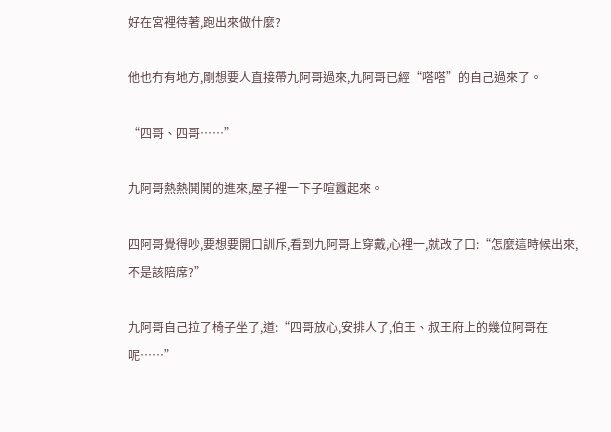好在宮裡待著,跑出來做什麼?

他也冇有地方,剛想要人直接帶九阿哥過來,九阿哥已經“嗒嗒”的自己過來了。

“四哥、四哥……”

九阿哥熱熱鬨鬨的進來,屋子裡一下子喧囂起來。

四阿哥覺得吵,要想要開口訓斥,看到九阿哥上穿戴,心裡一,就改了口:“怎麼這時候出來,不是該陪席?”

九阿哥自己拉了椅子坐了,道:“四哥放心,安排人了,伯王、叔王府上的幾位阿哥在呢……”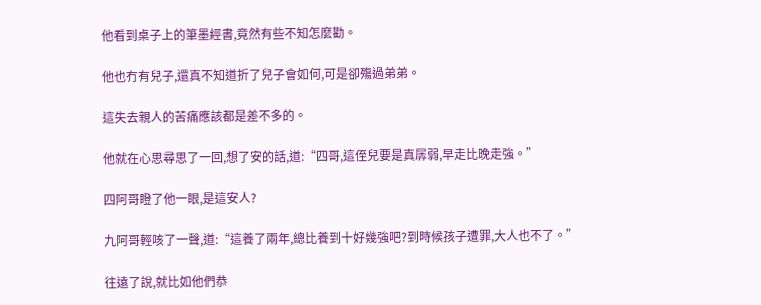他看到桌子上的筆墨經書,竟然有些不知怎麼勸。

他也冇有兒子,還真不知道折了兒子會如何,可是卻殤過弟弟。

這失去親人的苦痛應該都是差不多的。

他就在心思尋思了一回,想了安的話,道:“四哥,這侄兒要是真孱弱,早走比晚走強。”

四阿哥瞪了他一眼,是這安人?

九阿哥輕咳了一聲,道:“這養了兩年,總比養到十好幾強吧?到時候孩子遭罪,大人也不了。”

往遠了說,就比如他們恭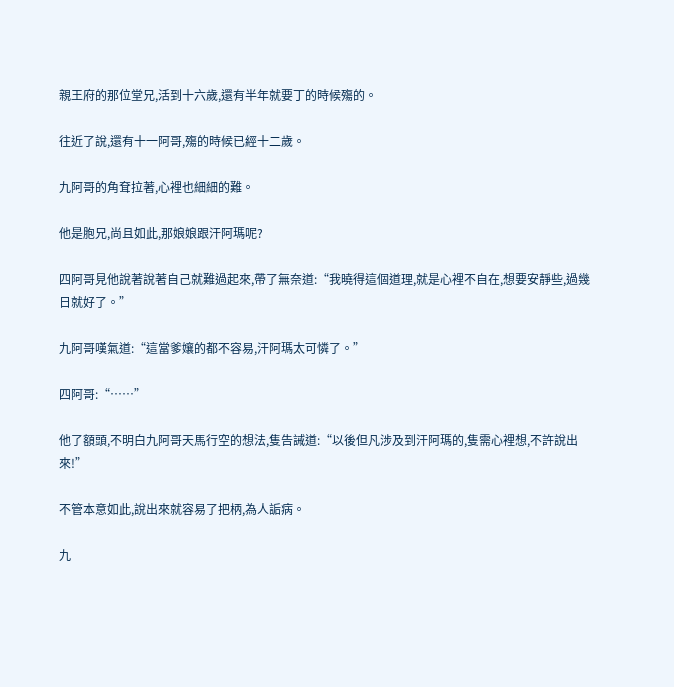親王府的那位堂兄,活到十六歲,還有半年就要丁的時候殤的。

往近了說,還有十一阿哥,殤的時候已經十二歲。

九阿哥的角耷拉著,心裡也細細的難。

他是胞兄,尚且如此,那娘娘跟汗阿瑪呢?

四阿哥見他說著說著自己就難過起來,帶了無奈道:“我曉得這個道理,就是心裡不自在,想要安靜些,過幾日就好了。”

九阿哥嘆氣道:“這當爹孃的都不容易,汗阿瑪太可憐了。”

四阿哥:“……”

他了額頭,不明白九阿哥天馬行空的想法,隻告誡道:“以後但凡涉及到汗阿瑪的,隻需心裡想,不許說出來!”

不管本意如此,說出來就容易了把柄,為人詬病。

九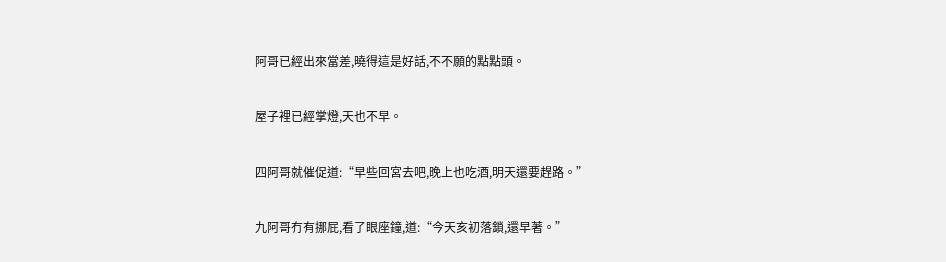阿哥已經出來當差,曉得這是好話,不不願的點點頭。

屋子裡已經掌燈,天也不早。

四阿哥就催促道:“早些回宮去吧,晚上也吃酒,明天還要趕路。”

九阿哥冇有挪屁,看了眼座鐘,道:“今天亥初落鎖,還早著。”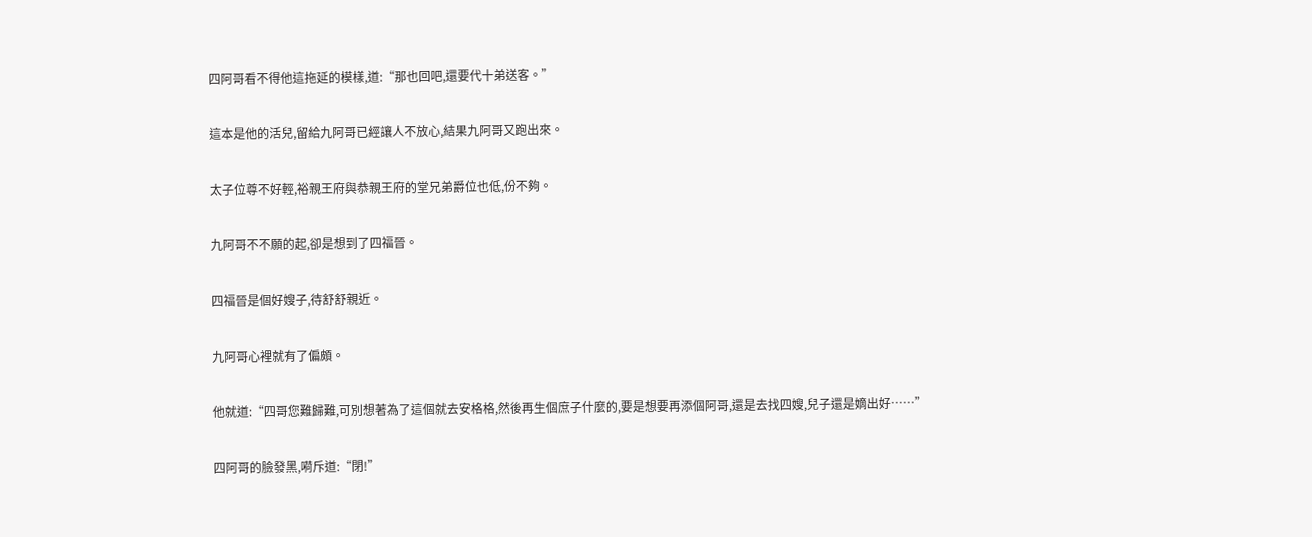四阿哥看不得他這拖延的模樣,道:“那也回吧,還要代十弟送客。”

這本是他的活兒,留給九阿哥已經讓人不放心,結果九阿哥又跑出來。

太子位尊不好輕,裕親王府與恭親王府的堂兄弟爵位也低,份不夠。

九阿哥不不願的起,卻是想到了四福晉。

四福晉是個好嫂子,待舒舒親近。

九阿哥心裡就有了偏頗。

他就道:“四哥您難歸難,可別想著為了這個就去安格格,然後再生個庶子什麼的,要是想要再添個阿哥,還是去找四嫂,兒子還是嫡出好……”

四阿哥的臉發黑,嗬斥道:“閉!”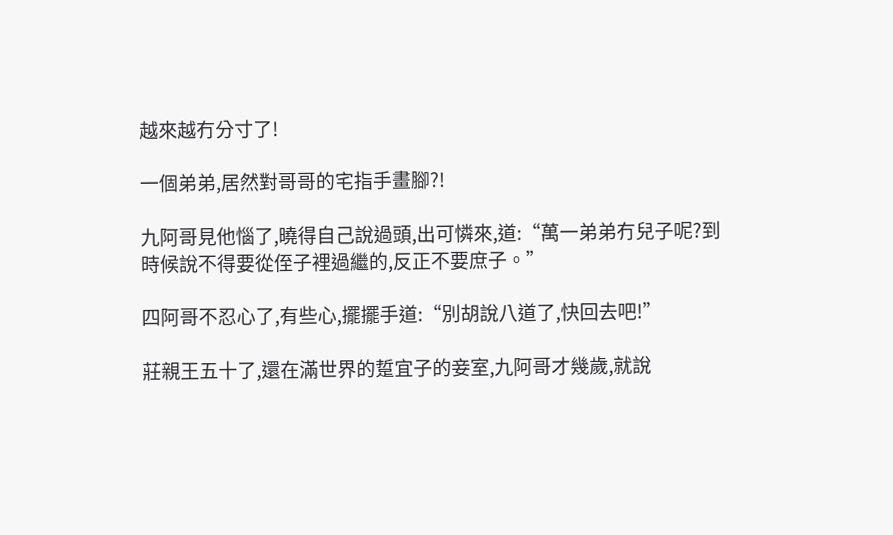越來越冇分寸了!

一個弟弟,居然對哥哥的宅指手畫腳?!

九阿哥見他惱了,曉得自己說過頭,出可憐來,道:“萬一弟弟冇兒子呢?到時候說不得要從侄子裡過繼的,反正不要庶子。”

四阿哥不忍心了,有些心,擺擺手道:“別胡說八道了,快回去吧!”

莊親王五十了,還在滿世界的踅宜子的妾室,九阿哥才幾歲,就說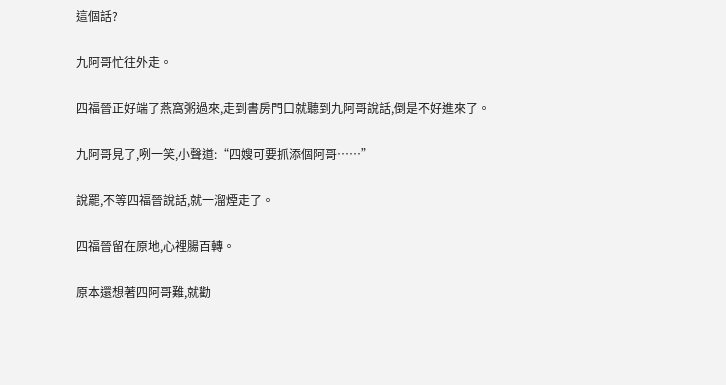這個話?

九阿哥忙往外走。

四福晉正好端了燕窩粥過來,走到書房門口就聽到九阿哥說話,倒是不好進來了。

九阿哥見了,咧一笑,小聲道:“四嫂可要抓添個阿哥……”

說罷,不等四福晉說話,就一溜煙走了。

四福晉留在原地,心裡腸百轉。

原本還想著四阿哥難,就勸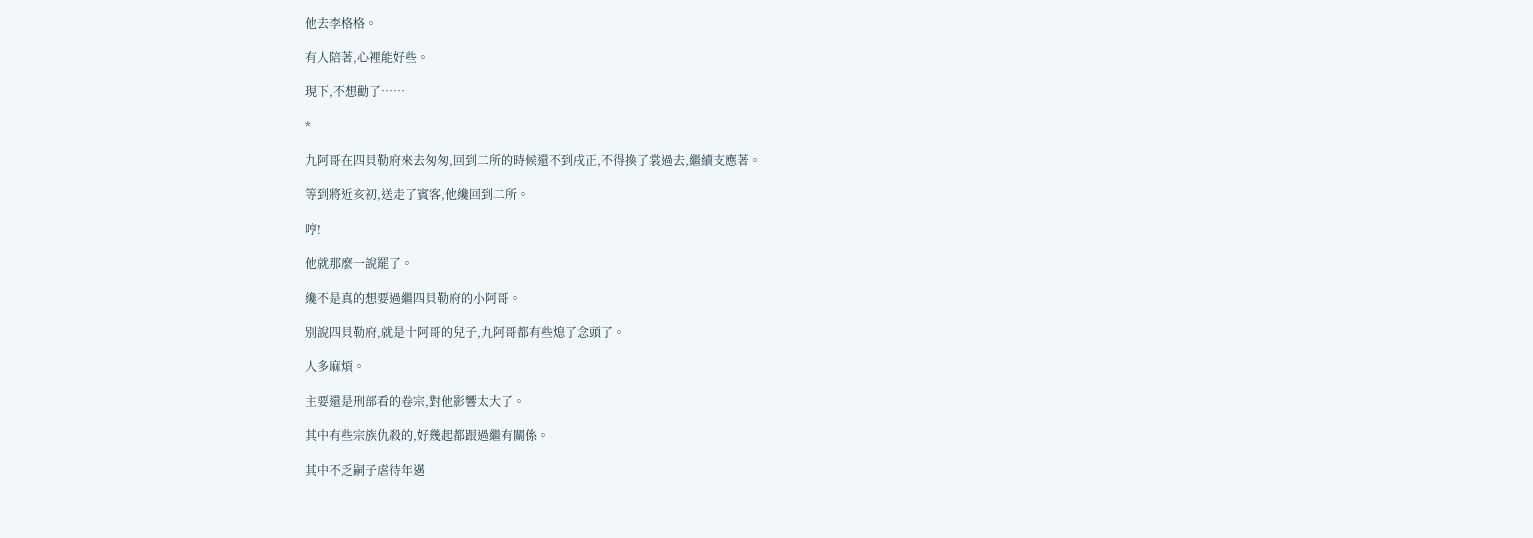他去李格格。

有人陪著,心裡能好些。

現下,不想勸了……

*

九阿哥在四貝勒府來去匆匆,回到二所的時候還不到戌正,不得換了裳過去,繼續支應著。

等到將近亥初,送走了賓客,他纔回到二所。

哼!

他就那麼一說罷了。

纔不是真的想要過繼四貝勒府的小阿哥。

別說四貝勒府,就是十阿哥的兒子,九阿哥都有些熄了念頭了。

人多麻煩。

主要還是刑部看的卷宗,對他影響太大了。

其中有些宗族仇殺的,好幾起都跟過繼有關係。

其中不乏嗣子虐待年邁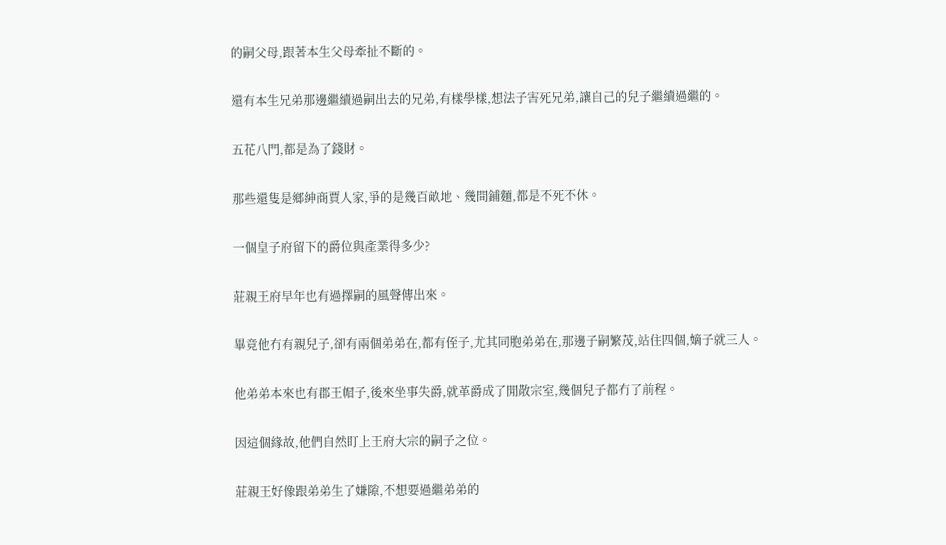的嗣父母,跟著本生父母牽扯不斷的。

還有本生兄弟那邊繼續過嗣出去的兄弟,有樣學樣,想法子害死兄弟,讓自己的兒子繼續過繼的。

五花八門,都是為了錢財。

那些還隻是鄉紳商賈人家,爭的是幾百畝地、幾間鋪麵,都是不死不休。

一個皇子府留下的爵位與產業得多少?

莊親王府早年也有過擇嗣的風聲傳出來。

畢竟他冇有親兒子,卻有兩個弟弟在,都有侄子,尤其同胞弟弟在,那邊子嗣繁茂,站住四個,嫡子就三人。

他弟弟本來也有郡王帽子,後來坐事失爵,就革爵成了閒散宗室,幾個兒子都冇了前程。

因這個緣故,他們自然盯上王府大宗的嗣子之位。

莊親王好像跟弟弟生了嫌隙,不想要過繼弟弟的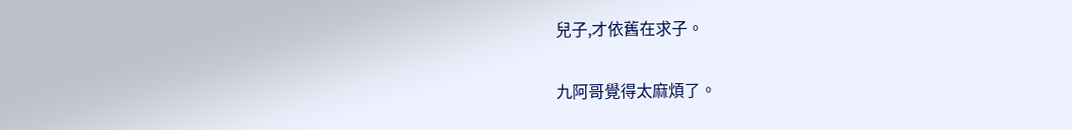兒子,才依舊在求子。

九阿哥覺得太麻煩了。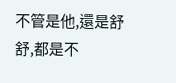不管是他,還是舒舒,都是不